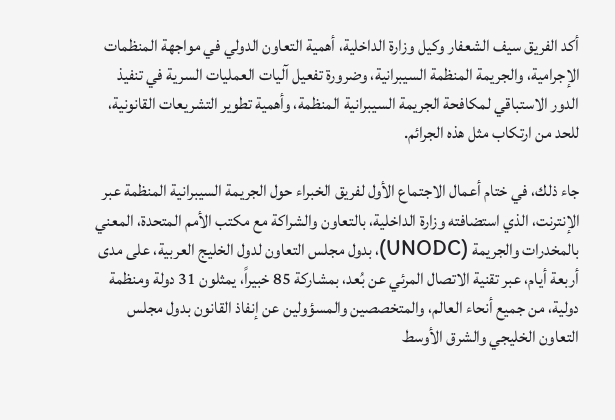أكد الفريق سيف الشعفار وكيل وزارة الداخلية، أهمية التعاون الدولي في مواجهة المنظمات الإجرامية، والجريمة المنظمة السيبرانية، وضرورة تفعيل آليات العمليات السرية في تنفيذ الدور الاستباقي لمكافحة الجريمة السيبرانية المنظمة، وأهمية تطوير التشريعات القانونية، للحد من ارتكاب مثل هذه الجرائم.

جاء ذلك، في ختام أعمال الاجتماع الأول لفريق الخبراء حول الجريمة السيبرانية المنظمة عبر الإنترنت، الذي استضافته وزارة الداخلية، بالتعاون والشراكة مع مكتب الأمم المتحدة، المعني بالمخدرات والجريمة (UNODC)، بدول مجلس التعاون لدول الخليج العربية، على مدى أربعة أيام، عبر تقنية الاتصال المرئي عن بُعد، بمشاركة 85 خبيراً، يمثلون 31 دولة ومنظمة دولية، من جميع أنحاء العالم، والمتخصصين والمسؤولين عن إنفاذ القانون بدول مجلس التعاون الخليجي والشرق الأوسط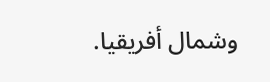وشمال أفريقيا.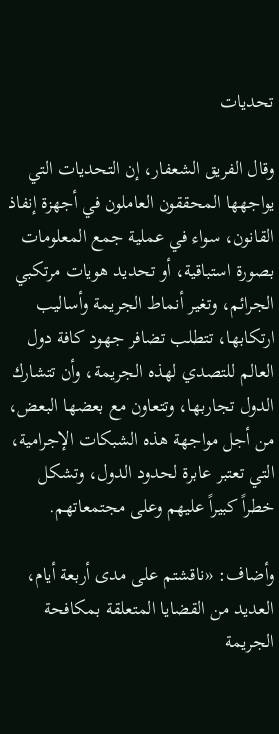تحديات

وقال الفريق الشعفار، إن التحديات التي يواجهها المحققون العاملون في أجهزة إنفاذ القانون، سواء في عملية جمع المعلومات بصورة استباقية، أو تحديد هويات مرتكبي الجرائم، وتغير أنماط الجريمة وأساليب ارتكابها، تتطلب تضافر جهود كافة دول العالم للتصدي لهذه الجريمة، وأن تتشارك الدول تجاربها، وتتعاون مع بعضها البعض، من أجل مواجهة هذه الشبكات الإجرامية، التي تعتبر عابرة لحدود الدول، وتشكل خطراً كبيراً عليهم وعلى مجتمعاتهم.

وأضاف: «ناقشتم على مدى أربعة أيام، العديد من القضايا المتعلقة بمكافحة الجريمة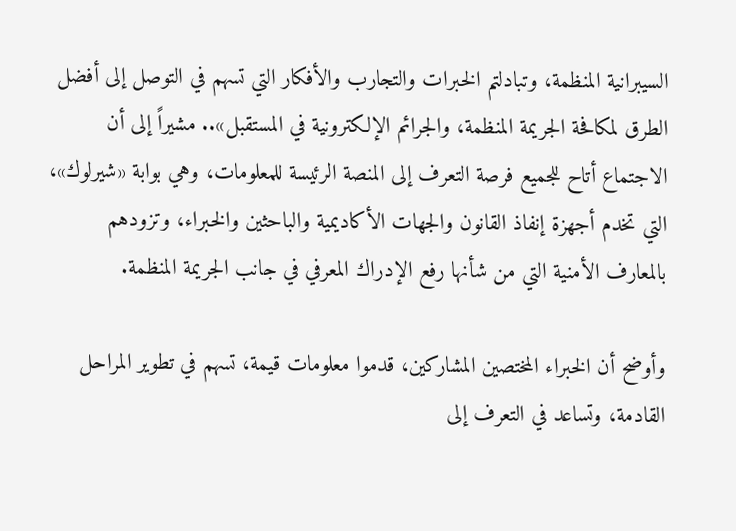السيبرانية المنظمة، وتبادلتم الخبرات والتجارب والأفكار التي تسهم في التوصل إلى أفضل الطرق لمكافحة الجريمة المنظمة، والجرائم الإلكترونية في المستقبل».. مشيراً إلى أن الاجتماع أتاح للجميع فرصة التعرف إلى المنصة الرئيسة للمعلومات، وهي بوابة «شيرلوك»، التي تخدم أجهزة إنفاذ القانون والجهات الأكاديمية والباحثين والخبراء، وتزودهم بالمعارف الأمنية التي من شأنها رفع الإدراك المعرفي في جانب الجريمة المنظمة.

وأوضح أن الخبراء المختصين المشاركين، قدموا معلومات قيمة، تسهم في تطوير المراحل القادمة، وتساعد في التعرف إلى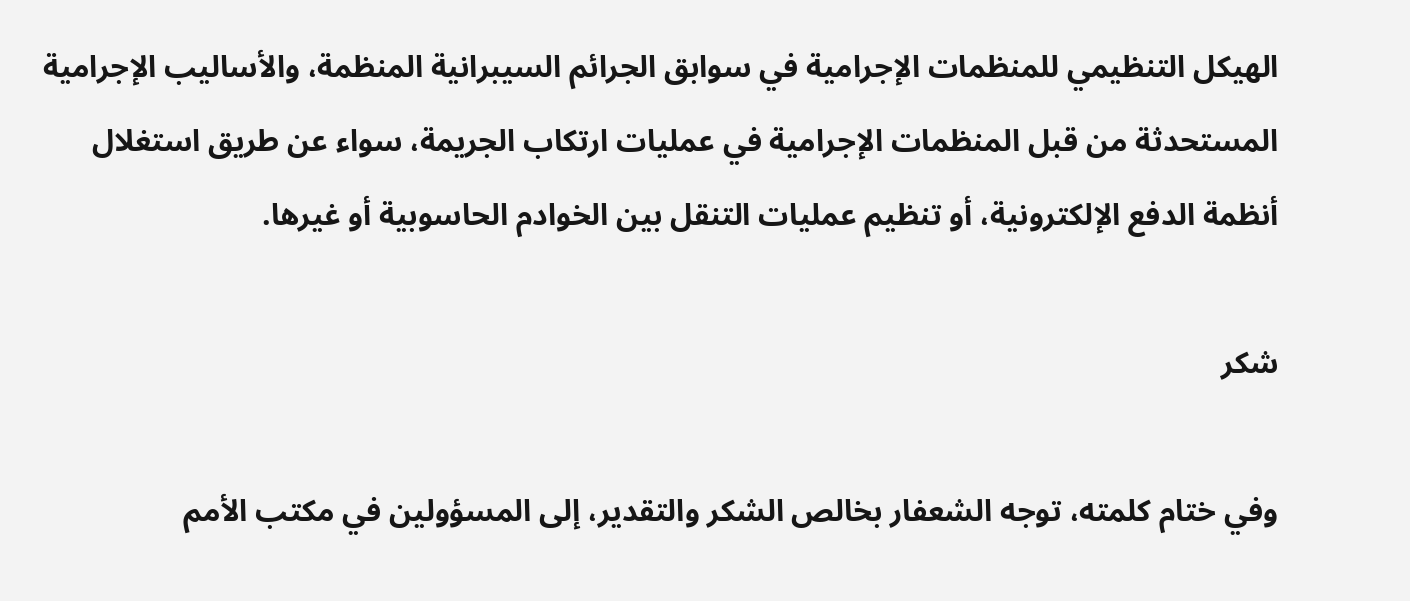الهيكل التنظيمي للمنظمات الإجرامية في سوابق الجرائم السيبرانية المنظمة، والأساليب الإجرامية المستحدثة من قبل المنظمات الإجرامية في عمليات ارتكاب الجريمة، سواء عن طريق استغلال أنظمة الدفع الإلكترونية، أو تنظيم عمليات التنقل بين الخوادم الحاسوبية أو غيرها.

شكر

وفي ختام كلمته، توجه الشعفار بخالص الشكر والتقدير، إلى المسؤولين في مكتب الأمم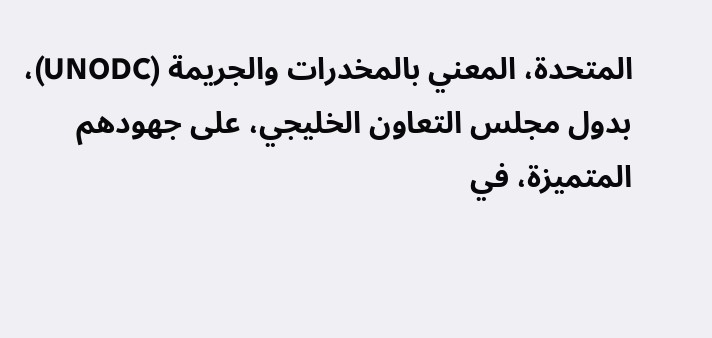المتحدة، المعني بالمخدرات والجريمة (UNODC)، بدول مجلس التعاون الخليجي، على جهودهم المتميزة، في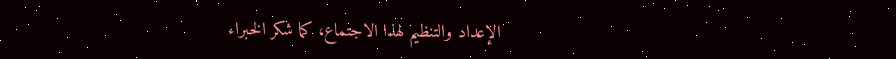الإعداد والتنظيم لهذا الاجتماع، كما شكر الخبراء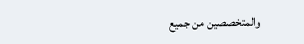والمتخصصين من جميع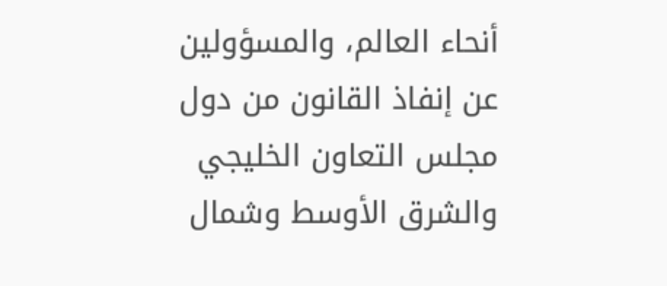أنحاء العالم، والمسؤولين عن إنفاذ القانون من دول مجلس التعاون الخليجي والشرق الأوسط وشمال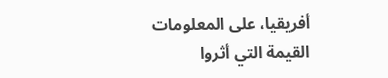أفريقيا، على المعلومات القيمة التي أثروا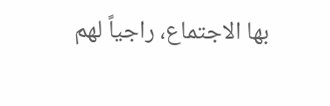بها الاجتماع، راجياً لهم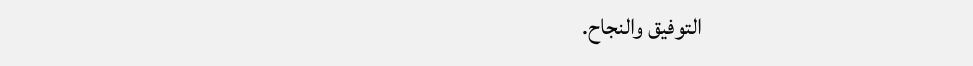التوفيق والنجاح.